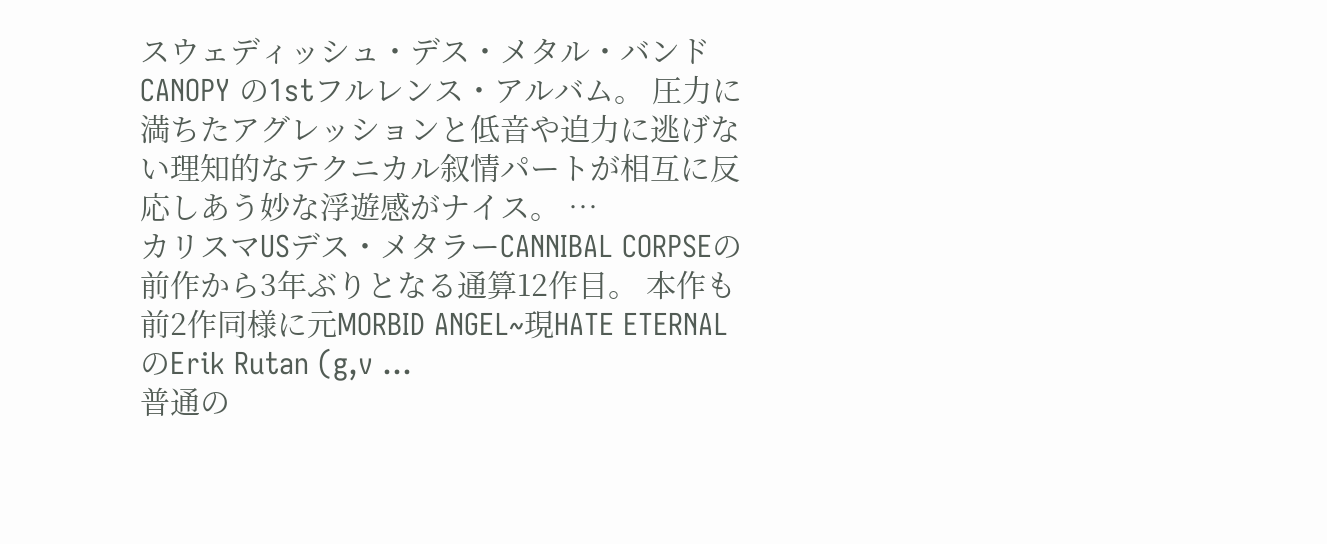スウェディッシュ・デス・メタル・バンド CANOPY の1stフルレンス・アルバム。 圧力に満ちたアグレッションと低音や迫力に逃げない理知的なテクニカル叙情パートが相互に反応しあう妙な浮遊感がナイス。 …
カリスマUSデス・メタラーCANNIBAL CORPSEの前作から3年ぶりとなる通算12作目。 本作も前2作同様に元MORBID ANGEL~現HATE ETERNALのErik Rutan (g,v …
普通の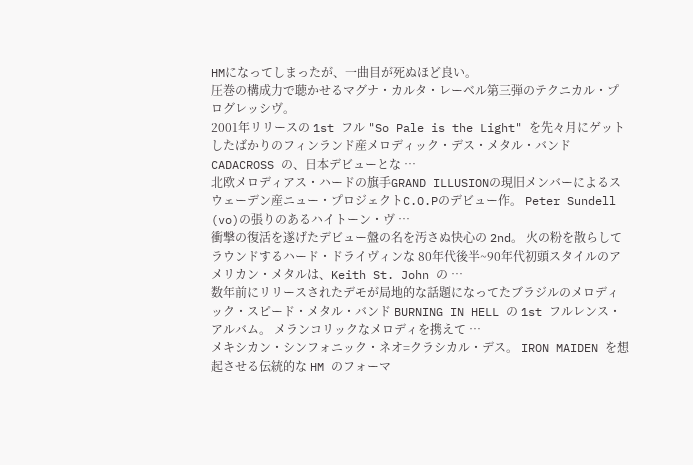HMになってしまったが、一曲目が死ぬほど良い。
圧巻の構成力で聴かせるマグナ・カルタ・レーベル第三弾のテクニカル・プログレッシヴ。
2001年リリースの 1st フル "So Pale is the Light" を先々月にゲットしたばかりのフィンランド産メロディック・デス・メタル・バンド CADACROSS の、日本デビューとな …
北欧メロディアス・ハードの旗手GRAND ILLUSIONの現旧メンバーによるスウェーデン産ニュー・プロジェクトC.O.Pのデビュー作。 Peter Sundell (vo)の張りのあるハイトーン・ヴ …
衝撃の復活を遂げたデビュー盤の名を汚さぬ快心の 2nd。 火の粉を散らしてラウンドするハード・ドライヴィンな 80年代後半~90年代初頭スタイルのアメリカン・メタルは、Keith St. John の …
数年前にリリースされたデモが局地的な話題になってたブラジルのメロディック・スピード・メタル・バンド BURNING IN HELL の 1st フルレンス・アルバム。 メランコリックなメロディを携えて …
メキシカン・シンフォニック・ネオ=クラシカル・デス。 IRON MAIDEN を想起させる伝統的な HM のフォーマ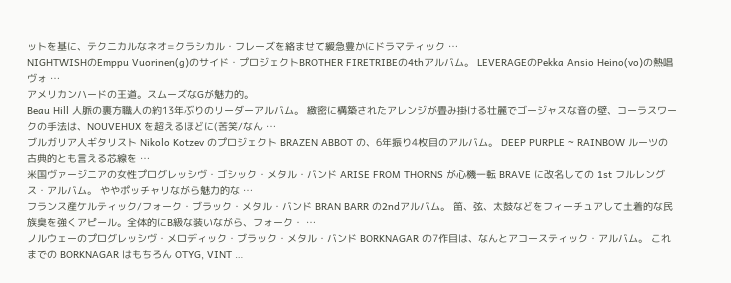ットを基に、テクニカルなネオ=クラシカル・フレーズを絡ませて緩急豊かにドラマティック …
NIGHTWISHのEmppu Vuorinen(g)のサイド・プロジェクトBROTHER FIRETRIBEの4thアルバム。 LEVERAGEのPekka Ansio Heino(vo)の熱唱ヴォ …
アメリカンハードの王道。スムーズなGが魅力的。
Beau Hill 人脈の裏方職人の約13年ぶりのリーダーアルバム。 緻密に構築されたアレンジが畳み掛ける壮麗でゴージャスな音の壁、コーラスワークの手法は、NOUVEHUX を超えるほどに(苦笑/なん …
ブルガリア人ギタリスト Nikolo Kotzev のプロジェクト BRAZEN ABBOT の、6年振り4枚目のアルバム。 DEEP PURPLE ~ RAINBOW ルーツの古典的とも言える芯線を …
米国ヴァージニアの女性プログレッシヴ・ゴシック・メタル・バンド ARISE FROM THORNS が心機一転 BRAVE に改名しての 1st フルレングス・アルバム。 ややポッチャリながら魅力的な …
フランス産ケルティック/フォーク・ブラック・メタル・バンド BRAN BARR の2ndアルバム。 笛、弦、太鼓などをフィーチュアして土着的な民族臭を強くアピール。全体的にB級な装いながら、フォーク・ …
ノルウェーのプログレッシヴ・メロディック・ブラック・メタル・バンド BORKNAGAR の7作目は、なんとアコースティック・アルバム。 これまでの BORKNAGAR はもちろん OTYG, VINT …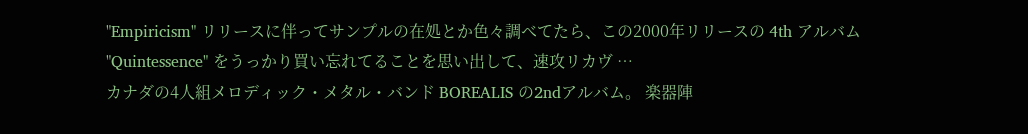"Empiricism" リリースに伴ってサンプルの在処とか色々調べてたら、この2000年リリースの 4th アルバム "Quintessence" をうっかり買い忘れてることを思い出して、速攻リカヴ …
カナダの4人組メロディック・メタル・バンド BOREALIS の2ndアルバム。 楽器陣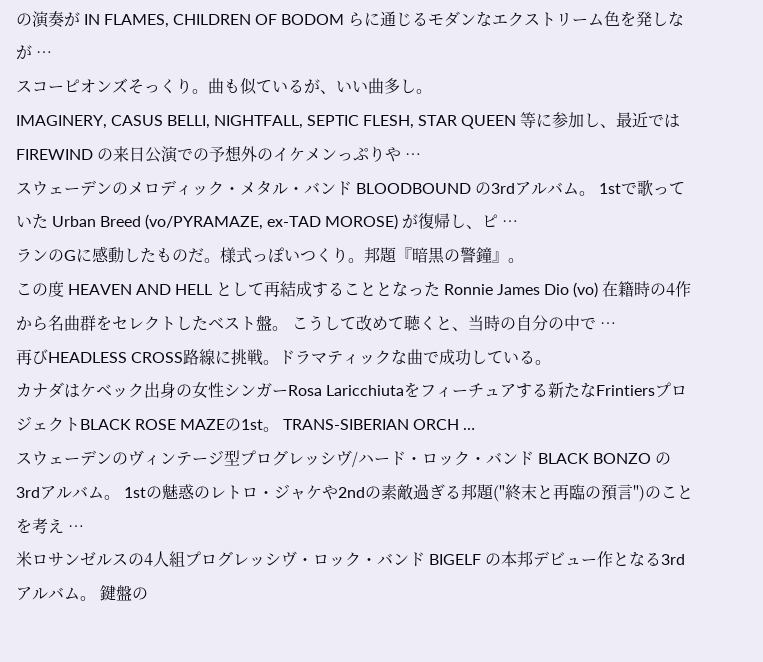の演奏が IN FLAMES, CHILDREN OF BODOM らに通じるモダンなエクストリーム色を発しなが …
スコーピオンズそっくり。曲も似ているが、いい曲多し。
IMAGINERY, CASUS BELLI, NIGHTFALL, SEPTIC FLESH, STAR QUEEN 等に参加し、最近では FIREWIND の来日公演での予想外のイケメンっぷりや …
スウェーデンのメロディック・メタル・バンド BLOODBOUND の3rdアルバム。 1stで歌っていた Urban Breed (vo/PYRAMAZE, ex-TAD MOROSE) が復帰し、ピ …
ランのGに感動したものだ。様式っぽいつくり。邦題『暗黒の警鐘』。
この度 HEAVEN AND HELL として再結成することとなった Ronnie James Dio (vo) 在籍時の4作から名曲群をセレクトしたベスト盤。 こうして改めて聴くと、当時の自分の中で …
再びHEADLESS CROSS路線に挑戦。ドラマティックな曲で成功している。
カナダはケベック出身の女性シンガーRosa Laricchiutaをフィーチュアする新たなFrintiersプロジェクトBLACK ROSE MAZEの1st。 TRANS-SIBERIAN ORCH …
スウェーデンのヴィンテージ型プログレッシヴ/ハード・ロック・バンド BLACK BONZO の3rdアルバム。 1stの魅惑のレトロ・ジャケや2ndの素敵過ぎる邦題("終末と再臨の預言")のことを考え …
米ロサンゼルスの4人組プログレッシヴ・ロック・バンド BIGELF の本邦デビュー作となる3rdアルバム。 鍵盤の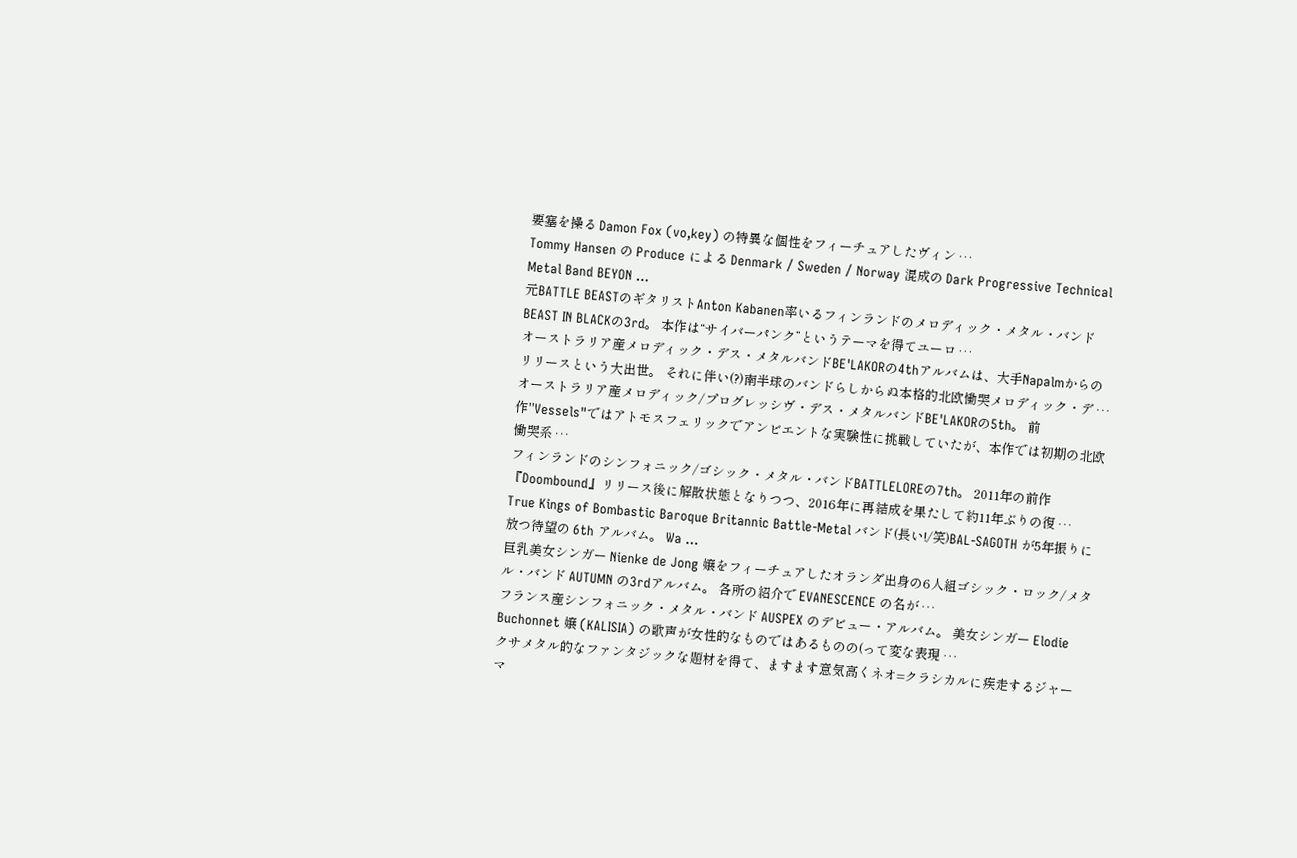要塞を操る Damon Fox (vo,key) の特異な個性をフィーチュアしたヴィン …
Tommy Hansen の Produce による Denmark / Sweden / Norway 混成の Dark Progressive Technical Metal Band BEYON …
元BATTLE BEASTのギタリストAnton Kabanen率いるフィンランドのメロディック・メタル・バンドBEAST IN BLACKの3rd。 本作は“サイバーパンク”というテーマを得てユーロ …
オーストラリア産メロディック・デス・メタルバンドBE'LAKORの4thアルバムは、大手Napalmからのリリースという大出世。 それに伴い(?)南半球のバンドらしからぬ本格的北欧慟哭メロディック・デ …
オーストラリア産メロディック/プログレッシヴ・デス・メタルバンドBE'LAKORの5th。 前作"Vessels"ではアトモスフェリックでアンビエントな実験性に挑戦していたが、本作では初期の北欧慟哭系 …
フィンランドのシンフォニック/ゴシック・メタル・バンドBATTLELOREの7th。 2011年の前作『Doombound』リリース後に解散状態となりつつ、2016年に再結成を果たして約11年ぶりの復 …
True Kings of Bombastic Baroque Britannic Battle-Metal バンド(長い!/笑)BAL-SAGOTH が5年振りに放つ待望の 6th アルバム。 Wa …
巨乳美女シンガー Nienke de Jong 嬢をフィーチュアしたオランダ出身の6人組ゴシック・ロック/メタル・バンド AUTUMN の3rdアルバム。 各所の紹介で EVANESCENCE の名が …
フランス産シンフォニック・メタル・バンド AUSPEX のデビュー・アルバム。 美女シンガー Elodie Buchonnet 嬢 (KALISIA) の歌声が女性的なものではあるものの(って変な表現 …
クサメタル的なファンタジックな題材を得て、ますます意気高くネオ=クラシカルに疾走するジャーマ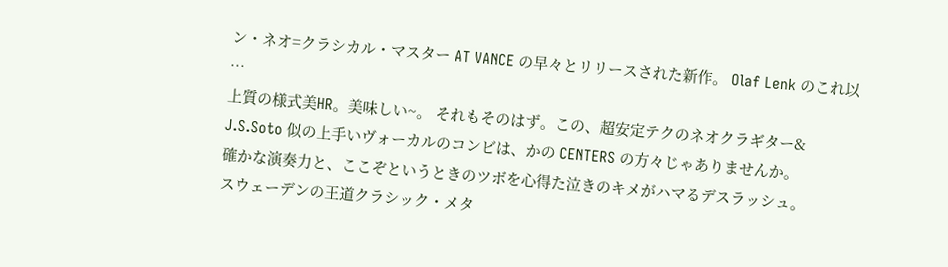ン・ネオ=クラシカル・マスター AT VANCE の早々とリリースされた新作。 Olaf Lenk のこれ以 …
上質の様式美HR。美味しい~。 それもそのはず。この、超安定テクのネオクラギター& J.S.Soto 似の上手いヴォーカルのコンビは、かの CENTERS の方々じゃありませんか。
確かな演奏力と、ここぞというときのツボを心得た泣きのキメがハマるデスラッシュ。
スウェーデンの王道クラシック・メタ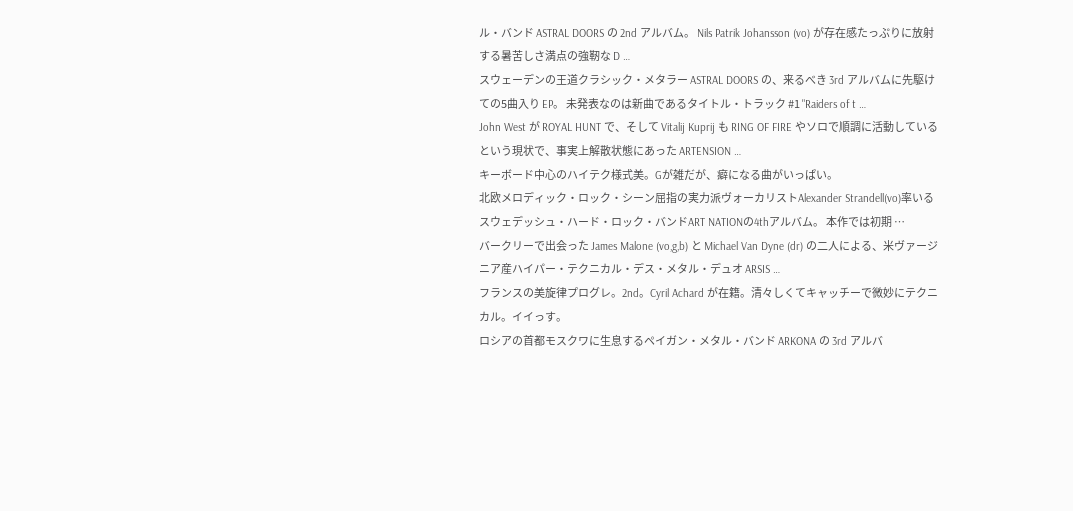ル・バンド ASTRAL DOORS の 2nd アルバム。 Nils Patrik Johansson (vo) が存在感たっぷりに放射する暑苦しさ満点の強靭な D …
スウェーデンの王道クラシック・メタラー ASTRAL DOORS の、来るべき 3rd アルバムに先駆けての5曲入り EP。 未発表なのは新曲であるタイトル・トラック #1 "Raiders of t …
John West が ROYAL HUNT で、そして Vitalij Kuprij も RING OF FIRE やソロで順調に活動しているという現状で、事実上解散状態にあった ARTENSION …
キーボード中心のハイテク様式美。Gが雑だが、癖になる曲がいっぱい。
北欧メロディック・ロック・シーン屈指の実力派ヴォーカリストAlexander Strandell(vo)率いるスウェデッシュ・ハード・ロック・バンドART NATIONの4thアルバム。 本作では初期 …
バークリーで出会った James Malone (vo,g,b) と Michael Van Dyne (dr) の二人による、米ヴァージニア産ハイパー・テクニカル・デス・メタル・デュオ ARSIS …
フランスの美旋律プログレ。2nd。Cyril Achard が在籍。清々しくてキャッチーで微妙にテクニカル。イイっす。
ロシアの首都モスクワに生息するペイガン・メタル・バンド ARKONA の 3rd アルバ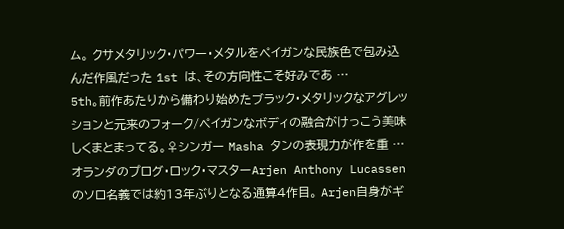ム。 クサメタリック・パワー・メタルをペイガンな民族色で包み込んだ作風だった 1st は、その方向性こそ好みであ …
5th。前作あたりから備わり始めたブラック・メタリックなアグレッションと元来のフォーク/ペイガンなボディの融合がけっこう美味しくまとまってる。♀シンガー Masha タンの表現力が作を重 …
オランダのプログ・ロック・マスターArjen Anthony Lucassenのソロ名義では約13年ぶりとなる通算4作目。 Arjen自身がギ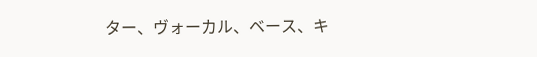ター、ヴォーカル、ベース、キ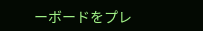ーボードをプレ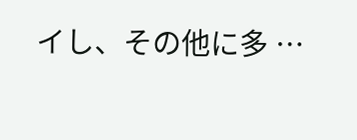イし、その他に多 …